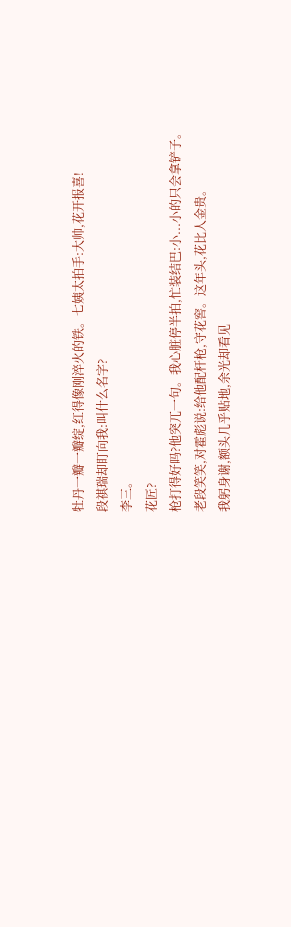牡丹一瓣一瓣绽,红得像刚淬火的铁。七姨太拍手:大帅,花开报喜!
段祺瑞却盯向我:叫什么名字?
李三。
花匠?
枪打得好吗?他突兀一句。我心脏停半拍,忙装结巴:小...小的只会拿铲子。
老段笑笑,对霍彪说:给他配杆枪,守花窖。这年头,花比人金贵。
我躬身谢,额头几乎贴地,余光却看见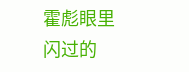霍彪眼里闪过的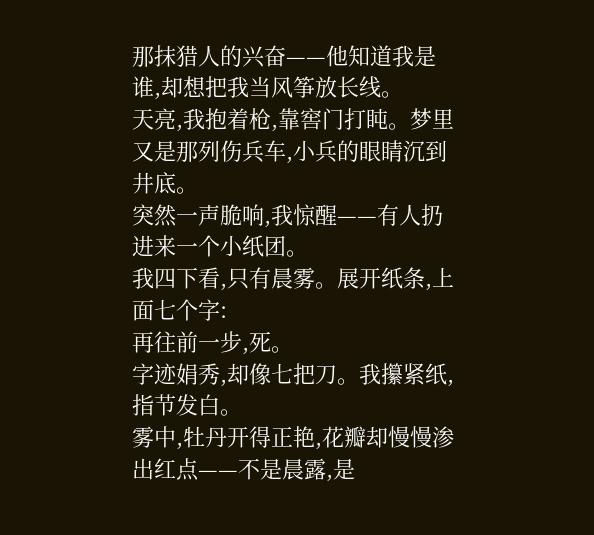那抹猎人的兴奋——他知道我是谁,却想把我当风筝放长线。
天亮,我抱着枪,靠窖门打盹。梦里又是那列伤兵车,小兵的眼睛沉到井底。
突然一声脆响,我惊醒——有人扔进来一个小纸团。
我四下看,只有晨雾。展开纸条,上面七个字:
再往前一步,死。
字迹娟秀,却像七把刀。我攥紧纸,指节发白。
雾中,牡丹开得正艳,花瓣却慢慢渗出红点——不是晨露,是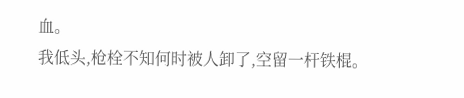血。
我低头,枪栓不知何时被人卸了,空留一杆铁棍。